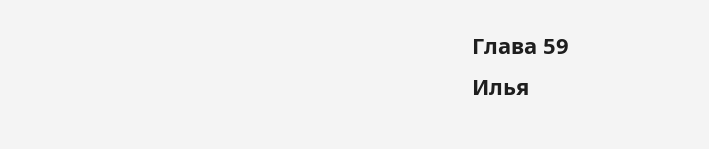Глава 59
Илья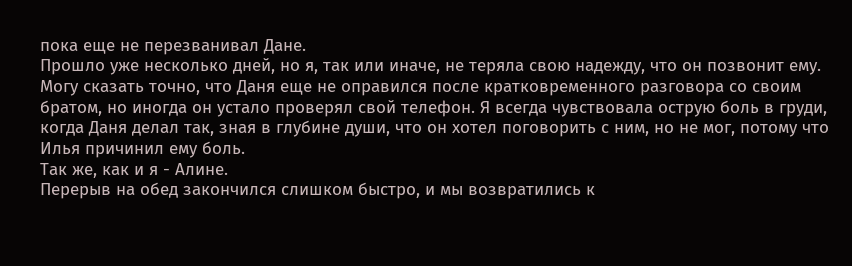пока еще не перезванивал Дане.
Прошло уже несколько дней, но я, так или иначе, не теряла свою надежду, что он позвонит ему.
Могу сказать точно, что Даня еще не оправился после кратковременного разговора со своим братом, но иногда он устало проверял свой телефон. Я всегда чувствовала острую боль в груди, когда Даня делал так, зная в глубине души, что он хотел поговорить с ним, но не мог, потому что Илья причинил ему боль.
Так же, как и я - Алине.
Перерыв на обед закончился слишком быстро, и мы возвратились к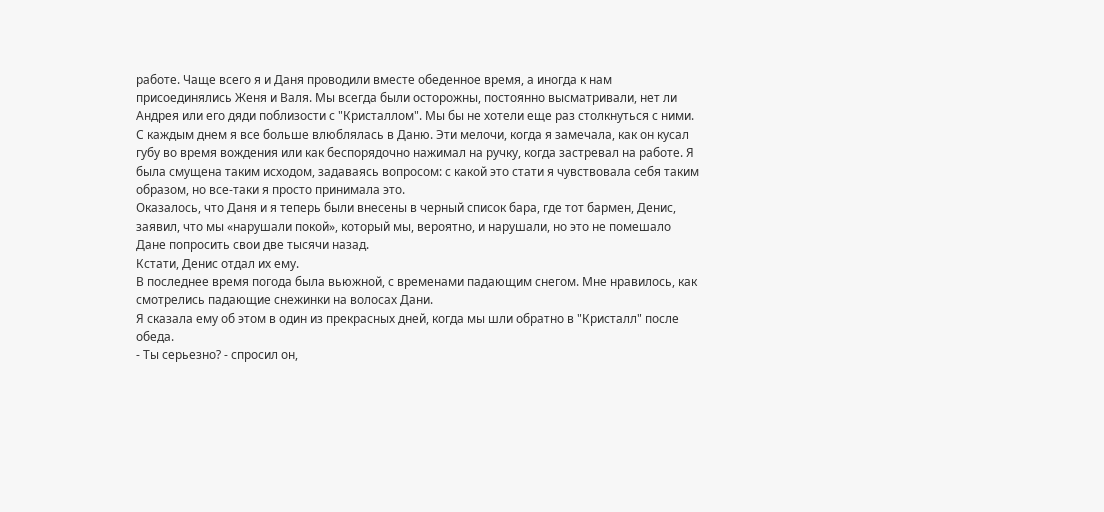работе. Чаще всего я и Даня проводили вместе обеденное время, а иногда к нам присоединялись Женя и Валя. Мы всегда были осторожны, постоянно высматривали, нет ли Андрея или его дяди поблизости с "Кристаллом". Мы бы не хотели еще раз столкнуться с ними.
С каждым днем я все больше влюблялась в Даню. Эти мелочи, когда я замечала, как он кусал губу во время вождения или как беспорядочно нажимал на ручку, когда застревал на работе. Я была смущена таким исходом, задаваясь вопросом: с какой это стати я чувствовала себя таким образом, но все-таки я просто принимала это.
Оказалось, что Даня и я теперь были внесены в черный список бара, где тот бармен, Денис, заявил, что мы «нарушали покой», который мы, вероятно, и нарушали, но это не помешало Дане попросить свои две тысячи назад.
Кстати, Денис отдал их ему.
В последнее время погода была вьюжной, с временами падающим снегом. Мне нравилось, как смотрелись падающие снежинки на волосах Дани.
Я сказала ему об этом в один из прекрасных дней, когда мы шли обратно в "Кристалл" после обеда.
- Ты серьезно? - спросил он,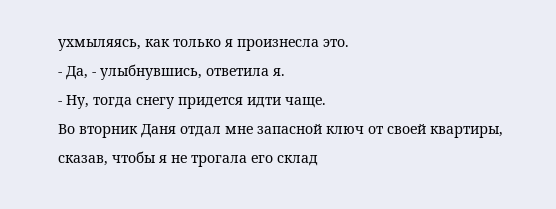ухмыляясь, как только я произнесла это.
- Да, - улыбнувшись, ответила я.
- Ну, тогда снегу придется идти чаще.
Во вторник Даня отдал мне запасной ключ от своей квартиры, сказав, чтобы я не трогала его склад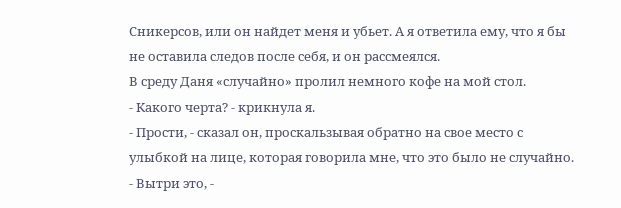Сникерсов, или он найдет меня и убьет. А я ответила ему, что я бы не оставила следов после себя, и он рассмеялся.
В среду Даня «случайно» пролил немного кофе на мой стол.
- Какого черта? - крикнула я.
- Прости, - сказал он, проскальзывая обратно на свое место с улыбкой на лице, которая говорила мне, что это было не случайно.
- Вытри это, -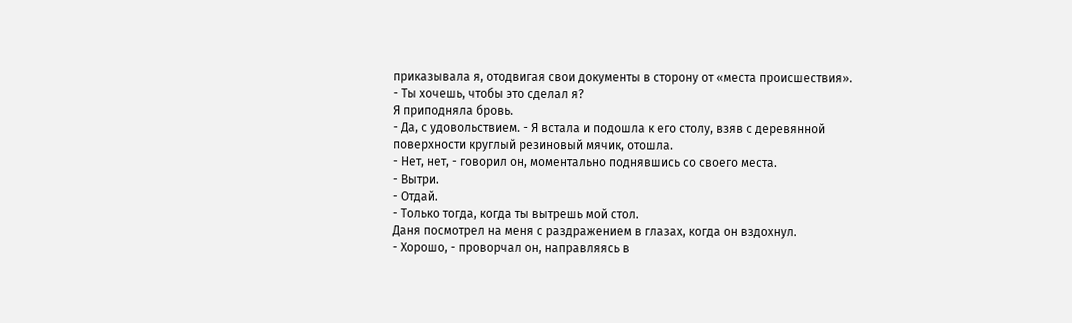приказывала я, отодвигая свои документы в сторону от «места происшествия».
- Ты хочешь, чтобы это сделал я?
Я приподняла бровь.
- Да, с удовольствием. - Я встала и подошла к его столу, взяв с деревянной поверхности круглый резиновый мячик, отошла.
- Нет, нет, - говорил он, моментально поднявшись со своего места.
- Вытри.
- Отдай.
- Только тогда, когда ты вытрешь мой стол.
Даня посмотрел на меня с раздражением в глазах, когда он вздохнул.
- Хорошо, - проворчал он, направляясь в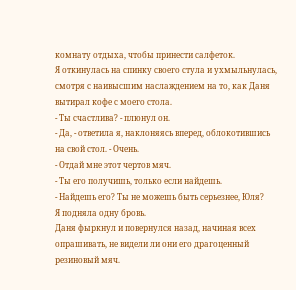комнату отдыха, чтобы принести салфеток.
Я откинулась на спинку своего стула и ухмыльнулась, смотря с наивысшим наслаждением на то, как Даня вытирал кофе с моего стола.
- Ты счастлива? - плюнул он.
- Да, - ответила я, наклоняясь вперед, облокотившись на свой стол. - Очень.
- Отдай мне этот чертов мяч.
- Ты его получишь, только если найдешь.
- Найдешь его? Ты не можешь быть серьезнее, Юля?
Я подняла одну бровь.
Даня фыркнул и повернулся назад, начиная всех опрашивать, не видели ли они его драгоценный резиновый мяч.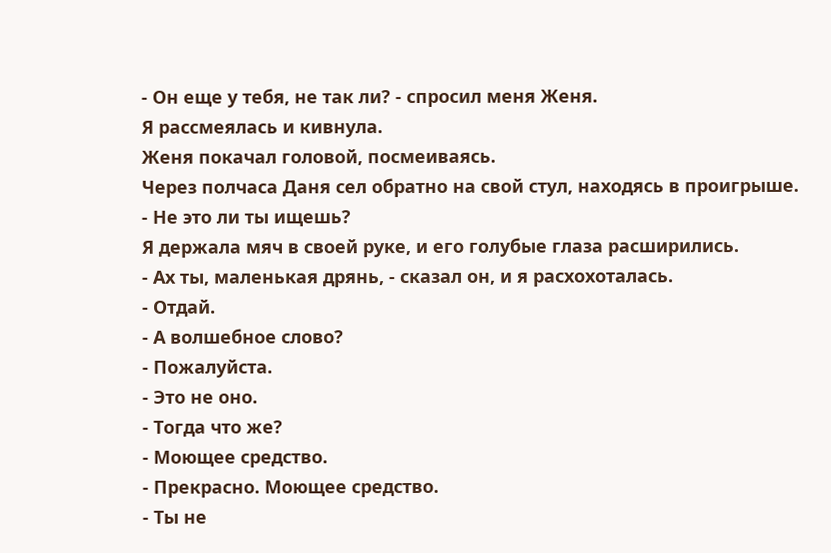- Он еще у тебя, не так ли? - спросил меня Женя.
Я рассмеялась и кивнула.
Женя покачал головой, посмеиваясь.
Через полчаса Даня сел обратно на свой стул, находясь в проигрыше.
- Не это ли ты ищешь?
Я держала мяч в своей руке, и его голубые глаза расширились.
- Ах ты, маленькая дрянь, - сказал он, и я расхохоталась.
- Отдай.
- А волшебное слово?
- Пожалуйста.
- Это не оно.
- Тогда что же?
- Моющее средство.
- Прекрасно. Моющее средство.
- Ты не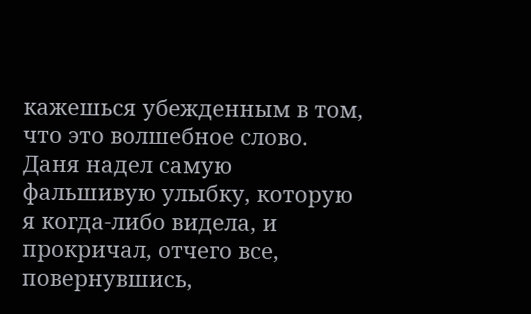кажешься убежденным в том, что это волшебное слово.
Даня надел самую фальшивую улыбку, которую я когда-либо видела, и прокричал, отчего все, повернувшись,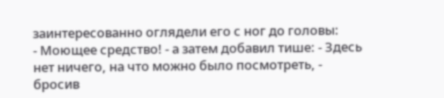заинтересованно оглядели его с ног до головы:
- Моющее средство! - а затем добавил тише: - Здесь нет ничего, на что можно было посмотреть, - бросив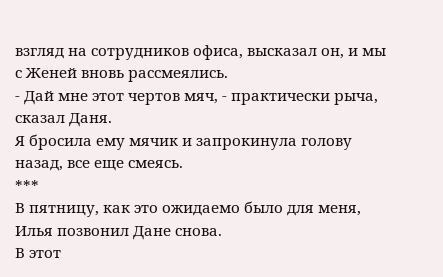взгляд на сотрудников офиса, высказал он, и мы с Женей вновь рассмеялись.
- Дай мне этот чертов мяч, - практически рыча, сказал Даня.
Я бросила ему мячик и запрокинула голову назад, все еще смеясь.
***
В пятницу, как это ожидаемо было для меня, Илья позвонил Дане снова.
В этот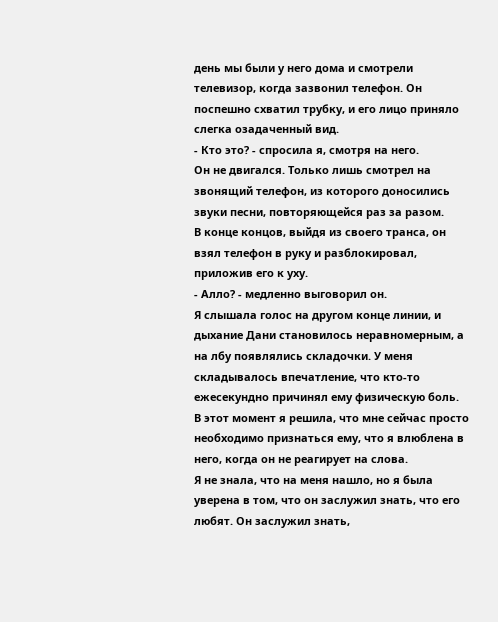день мы были у него дома и смотрели телевизор, когда зазвонил телефон. Он поспешно схватил трубку, и его лицо приняло слегка озадаченный вид.
- Кто это? - спросила я, смотря на него.
Он не двигался. Только лишь смотрел на звонящий телефон, из которого доносились звуки песни, повторяющейся раз за разом.
В конце концов, выйдя из своего транса, он взял телефон в руку и разблокировал, приложив его к уху.
- Алло? - медленно выговорил он.
Я слышала голос на другом конце линии, и дыхание Дани становилось неравномерным, а на лбу появлялись складочки. У меня складывалось впечатление, что кто-то ежесекундно причинял ему физическую боль.
В этот момент я решила, что мне сейчас просто необходимо признаться ему, что я влюблена в него, когда он не реагирует на слова.
Я не знала, что на меня нашло, но я была уверена в том, что он заслужил знать, что его любят. Он заслужил знать,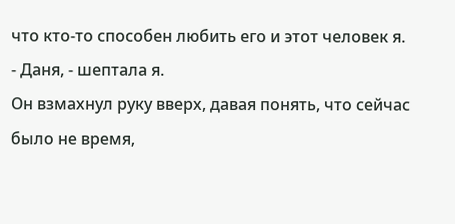что кто-то способен любить его и этот человек я.
- Даня, - шептала я.
Он взмахнул руку вверх, давая понять, что сейчас было не время,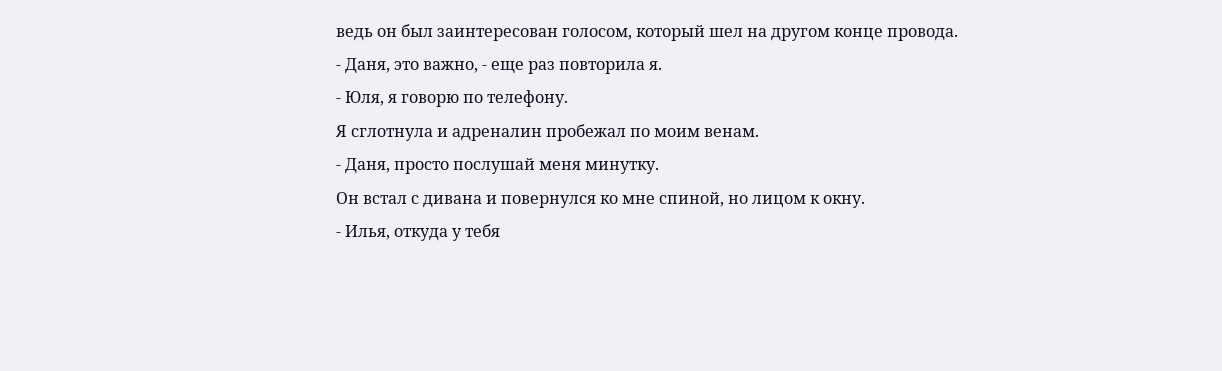ведь он был заинтересован голосом, который шел на другом конце провода.
- Даня, это важно, - еще раз повторила я.
- Юля, я говорю по телефону.
Я сглотнула и адреналин пробежал по моим венам.
- Даня, просто послушай меня минутку.
Он встал с дивана и повернулся ко мне спиной, но лицом к окну.
- Илья, откуда у тебя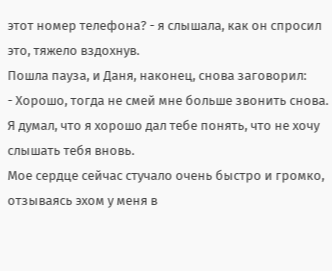этот номер телефона? - я слышала, как он спросил это, тяжело вздохнув.
Пошла пауза, и Даня, наконец, снова заговорил:
- Хорошо, тогда не смей мне больше звонить снова. Я думал, что я хорошо дал тебе понять, что не хочу слышать тебя вновь.
Мое сердце сейчас стучало очень быстро и громко, отзываясь эхом у меня в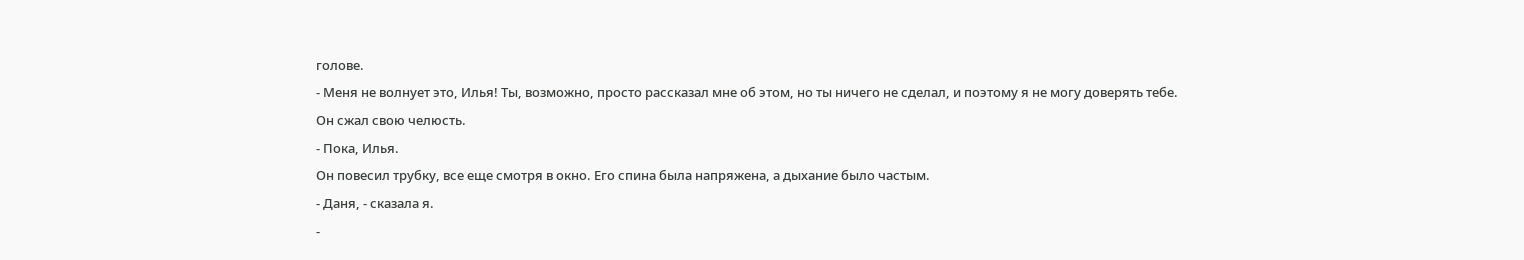голове.
- Меня не волнует это, Илья! Ты, возможно, просто рассказал мне об этом, но ты ничего не сделал, и поэтому я не могу доверять тебе.
Он сжал свою челюсть.
- Пока, Илья.
Он повесил трубку, все еще смотря в окно. Его спина была напряжена, а дыхание было частым.
- Даня, - сказала я.
-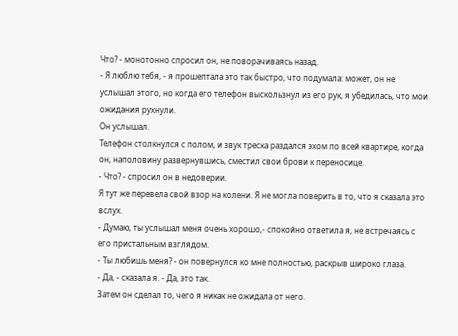Что? - монотонно спросил он, не поворачиваясь назад.
- Я люблю тебя, - я прошептала это так быстро, что подумала: может, он не услышал этого, но когда его телефон выскользнул из его рук, я убедилась, что мои ожидания рухнули.
Он услышал.
Телефон столкнулся с полом, и звук треска раздался эхом по всей квартире, когда он, наполовину развернувшись, сместил свои брови к переносице.
- Что? - спросил он в недоверии.
Я тут же перевела свой взор на колени. Я не могла поверить в то, что я сказала это вслух.
- Думаю, ты услышал меня очень хорошо,- спокойно ответила я, не встречаясь с его пристальным взглядом.
- Ты любишь меня? - он повернулся ко мне полностью, раскрыв широко глаза.
- Да, - сказала я. - Да, это так.
Затем он сделал то, чего я никак не ожидала от него.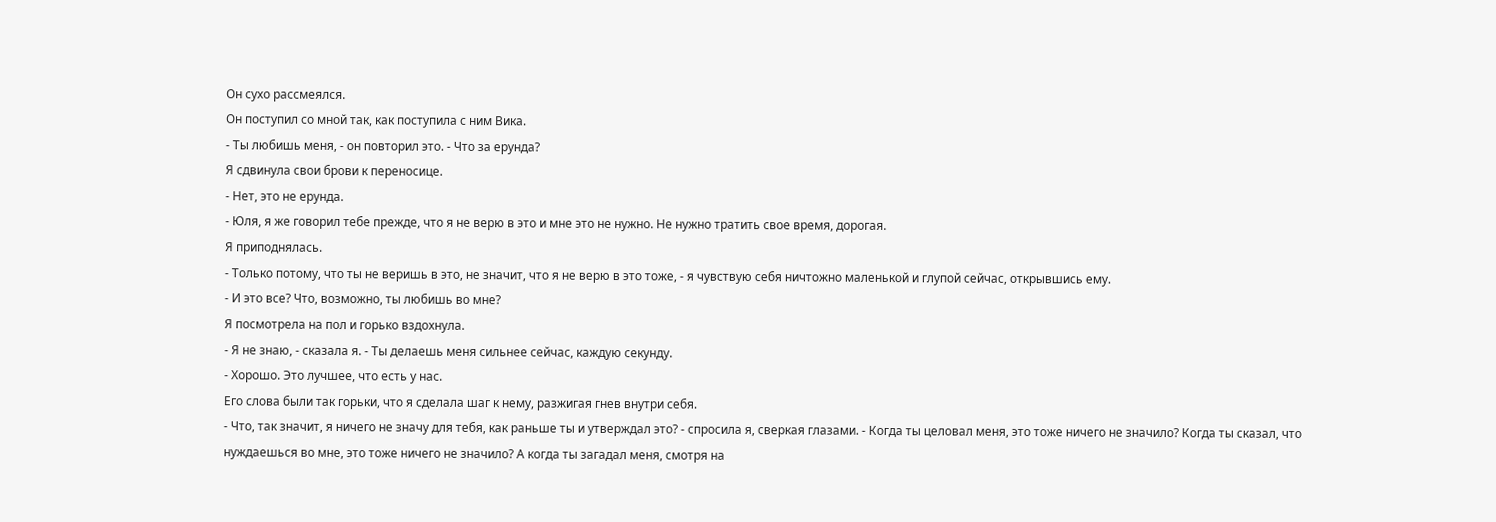Он сухо рассмеялся.
Он поступил со мной так, как поступила с ним Вика.
- Ты любишь меня, - он повторил это. - Что за ерунда?
Я сдвинула свои брови к переносице.
- Нет, это не ерунда.
- Юля, я же говорил тебе прежде, что я не верю в это и мне это не нужно. Не нужно тратить свое время, дорогая.
Я приподнялась.
- Только потому, что ты не веришь в это, не значит, что я не верю в это тоже, - я чувствую себя ничтожно маленькой и глупой сейчас, открывшись ему.
- И это все? Что, возможно, ты любишь во мне?
Я посмотрела на пол и горько вздохнула.
- Я не знаю, - сказала я. - Ты делаешь меня сильнее сейчас, каждую секунду.
- Хорошо. Это лучшее, что есть у нас.
Его слова были так горьки, что я сделала шаг к нему, разжигая гнев внутри себя.
- Что, так значит, я ничего не значу для тебя, как раньше ты и утверждал это? - спросила я, сверкая глазами. - Когда ты целовал меня, это тоже ничего не значило? Когда ты сказал, что нуждаешься во мне, это тоже ничего не значило? А когда ты загадал меня, смотря на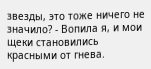звезды, это тоже ничего не значило? - Вопила я, и мои щеки становились красными от гнева.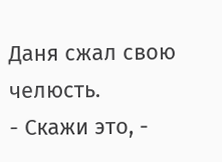Даня сжал свою челюсть.
- Скажи это, -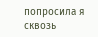попросила я сквозь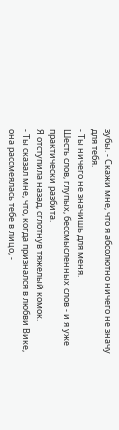зубы. - Скажи мне, что я абсолютно ничего не значу для тебя.
- Ты ничего не значишь для меня.
Шесть слов, глупых, бессмысленных слов - и я уже практически разбита.
Я отступила назад, сглотнув тяжелый комок.
- Ты сказал мне, что, когда признался в любви Вике, она рассмеялась тебе в лицо, -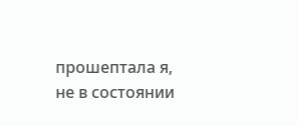прошептала я, не в состоянии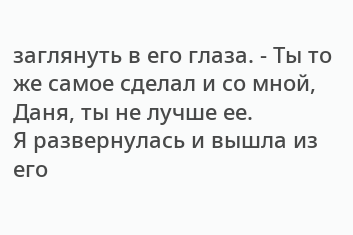заглянуть в его глаза. - Ты то же самое сделал и со мной, Даня, ты не лучше ее.
Я развернулась и вышла из его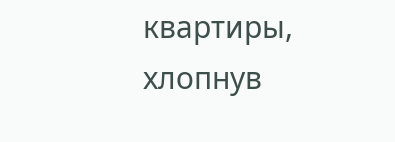квартиры, хлопнув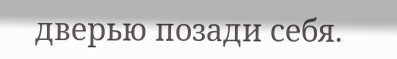дверью позади себя.